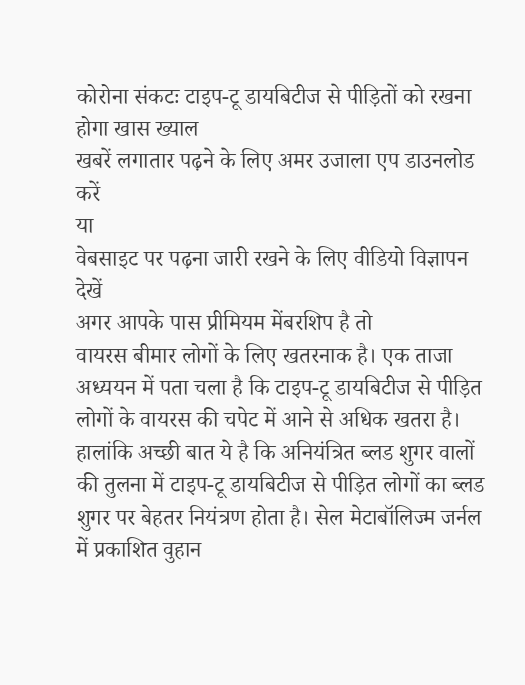कोरोना संकटः टाइप-टू डायबिटीज से पीड़ितों को रखना होगा खास ख्याल
खबरें लगातार पढ़ने के लिए अमर उजाला एप डाउनलोड करें
या
वेबसाइट पर पढ़ना जारी रखने के लिए वीडियो विज्ञापन देखें
अगर आपके पास प्रीमियम मेंबरशिप है तो
वायरस बीमार लोगों के लिए खतरनाक है। एक ताजा अध्ययन में पता चला है कि टाइप-टू डायबिटीज से पीड़ित लोगों के वायरस की चपेट में आने से अधिक खतरा है। हालांकि अच्छी बात ये है कि अनियंत्रित ब्लड शुगर वालों की तुलना में टाइप-टू डायबिटीज से पीड़ित लोगों का ब्लड शुगर पर बेहतर नियंत्रण होता है। सेल मेटाबॉलिज्म जर्नल में प्रकाशित वुहान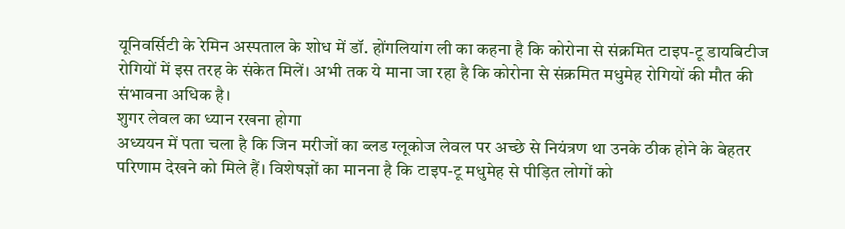यूनिवर्सिटी के रेमिन अस्पताल के शोध में डॉ. होंगलियांग ली का कहना है कि कोरोना से संक्रमित टाइप-टू डायबिटीज रोगियों में इस तरह के संकेत मिलें। अभी तक ये माना जा रहा है कि कोरोना से संक्रमित मधुमेह रोगियों की मौत की संभावना अधिक है।
शुगर लेवल का ध्यान रखना होगा
अध्ययन में पता चला है कि जिन मरीजों का ब्लड ग्लूकोज लेवल पर अच्छे से नियंत्रण था उनके ठीक होने के बेहतर परिणाम देखने को मिले हैं। विशेषज्ञों का मानना है कि टाइप-टू मधुमेह से पीड़ित लोगों को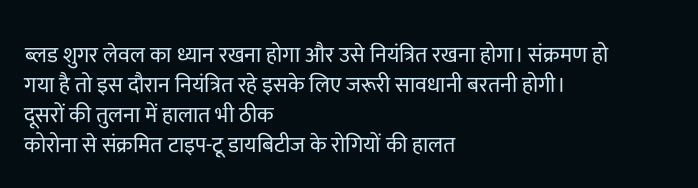ब्लड शुगर लेवल का ध्यान रखना होगा और उसे नियंत्रित रखना होगा। संक्रमण हो गया है तो इस दौरान नियंत्रित रहे इसके लिए जरूरी सावधानी बरतनी होगी।
दूसरों की तुलना में हालात भी ठीक
कोरोना से संक्रमित टाइप-टू डायबिटीज के रोगियों की हालत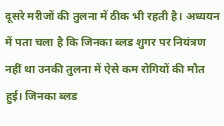दूसरे मरीजों की तुलना में ठीक भी रहती है। अध्ययन में पता चला है कि जिनका ब्लड शुगर पर नियंत्रण नहीं था उनकी तुलना में ऐसे कम रोगियों की मौत हुई। जिनका ब्लड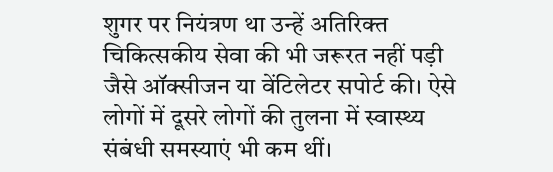शुगर पर नियंत्रण था उन्हें अतिरिक्त चिकित्सकीय सेवा की भी जरूरत नहीं पड़ी जैसे ऑक्सीजन या वेंटिलेटर सपोर्ट की। ऐसे लोगों में दूसरे लोगों की तुलना में स्वास्थ्य संबंधी समस्याएं भी कम थीं।